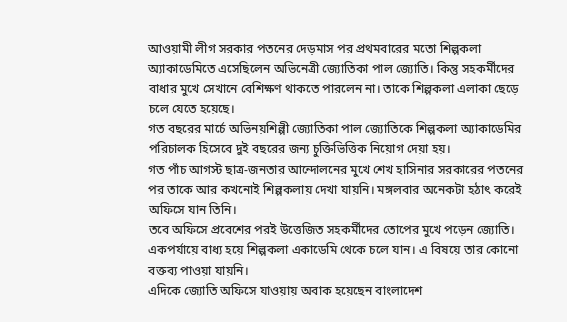আওয়ামী লীগ সরকার পতনের দেড়মাস পর প্রথমবারের মতো শিল্পকলা অ্যাকাডেমিতে এসেছিলেন অভিনেত্রী জ্যোতিকা পাল জ্যোতি। কিন্তু সহকর্মীদের বাধার মুখে সেখানে বেশিক্ষণ থাকতে পারলেন না। তাকে শিল্পকলা এলাকা ছেড়ে চলে যেতে হয়েছে।
গত বছরের মার্চে অভিনয়শিল্পী জ্যোতিকা পাল জ্যোতিকে শিল্পকলা অ্যাকাডেমির পরিচালক হিসেবে দুই বছরের জন্য চুক্তিভিত্তিক নিয়োগ দেয়া হয়।
গত পাঁচ আগস্ট ছাত্র-জনতার আন্দোলনের মুখে শেখ হাসিনার সরকারের পতনের পর তাকে আর কখনোই শিল্পকলায় দেখা যায়নি। মঙ্গলবার অনেকটা হঠাৎ করেই অফিসে যান তিনি।
তবে অফিসে প্রবেশের পরই উত্তেজিত সহকর্মীদের তোপের মুখে পড়েন জ্যোতি। একপর্যায়ে বাধ্য হয়ে শিল্পকলা একাডেমি থেকে চলে যান। এ বিষয়ে তার কোনো বক্তব্য পাওয়া যায়নি।
এদিকে জ্যোতি অফিসে যাওয়ায় অবাক হয়েছেন বাংলাদেশ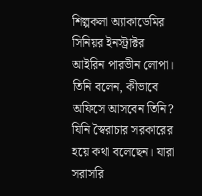শিল্পকলা অ্যাকাডেমির সিনিয়র ইনস্ট্রাক্টর আইরিন পারভীন লোপা।
তিনি বলেন, কীভাবে অফিসে আসবেন তিনি? যিনি স্বৈরাচার সরকারের হয়ে কথা বলেছেন। যারা সরাসরি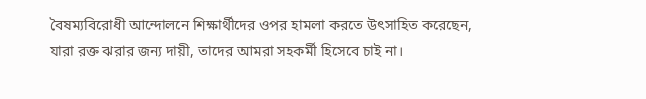বৈষম্যবিরোধী আন্দোলনে শিক্ষার্থীদের ওপর হামলা করতে উৎসাহিত করেছেন, যারা রক্ত ঝরার জন্য দায়ী, তাদের আমরা সহকর্মী হিসেবে চাই না।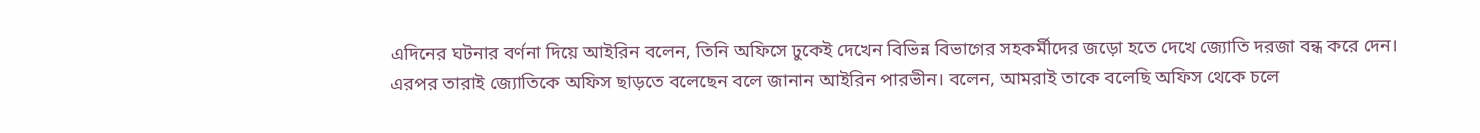এদিনের ঘটনার বর্ণনা দিয়ে আইরিন বলেন, তিনি অফিসে ঢুকেই দেখেন বিভিন্ন বিভাগের সহকর্মীদের জড়ো হতে দেখে জ্যোতি দরজা বন্ধ করে দেন।
এরপর তারাই জ্যোতিকে অফিস ছাড়তে বলেছেন বলে জানান আইরিন পারভীন। বলেন, আমরাই তাকে বলেছি অফিস থেকে চলে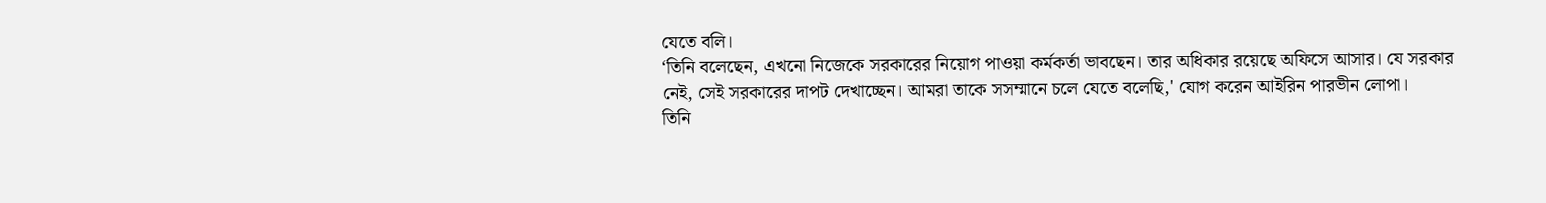যেতে বলি।
‘তিনি বলেছেন, এখনো নিজেকে সরকারের নিয়োগ পাওয়া কর্মকর্তা ভাবছেন। তার অধিকার রয়েছে অফিসে আসার। যে সরকার নেই, সেই সরকারের দাপট দেখাচ্ছেন। আমরা তাকে সসম্মানে চলে যেতে বলেছি,' যোগ করেন আইরিন পারভীন লোপা।
তিনি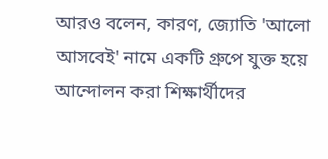আরও বলেন, কারণ, জ্যোতি 'আলো আসবেই' নামে একটি গ্রুপে যুক্ত হয়ে আন্দোলন করা শিক্ষার্থীদের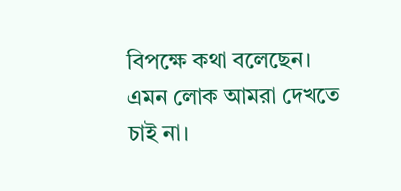বিপক্ষে কথা বলেছেন। এমন লোক আমরা দেখতে চাই না।